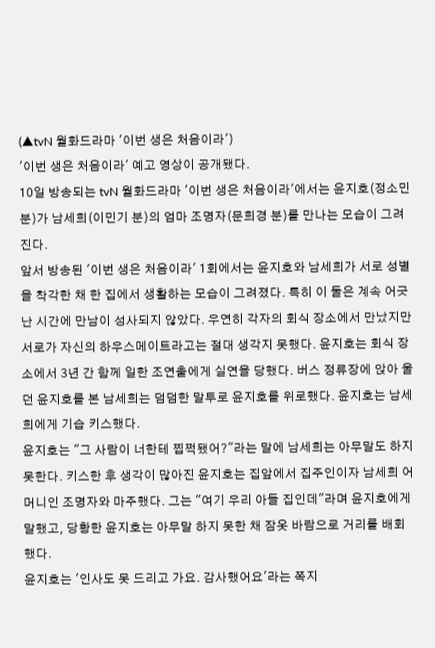(▲tvN 월화드라마 '이번 생은 처음이라')
'이번 생은 처음이라' 예고 영상이 공개됐다.
10일 방송되는 tvN 월화드라마 '이번 생은 처음이라'에서는 윤지호(정소민 분)가 남세희(이민기 분)의 엄마 조명자(문희경 분)를 만나는 모습이 그려진다.
앞서 방송된 '이번 생은 처음이라' 1회에서는 윤지호와 남세희가 서로 성별을 착각한 채 한 집에서 생활하는 모습이 그려졌다. 특히 이 둘은 계속 어긋난 시간에 만남이 성사되지 않았다. 우연히 각자의 회식 장소에서 만났지만 서로가 자신의 하우스메이트라고는 절대 생각지 못했다. 윤지호는 회식 장소에서 3년 간 함께 일한 조연출에게 실연을 당했다. 버스 정류장에 앉아 울던 윤지호를 본 남세희는 덤덤한 말투로 윤지호를 위로했다. 윤지호는 남세희에게 기습 키스했다.
윤지호는 "그 사람이 너한테 찝쩍됐어?"라는 말에 남세희는 아무말도 하지 못한다. 키스한 후 생각이 많아진 윤지호는 집앞에서 집주인이자 남세희 어머니인 조명자와 마주했다. 그는 "여기 우리 아들 집인데"라며 윤지호에게 말했고, 당황한 윤지호는 아무말 하지 못한 채 잠옷 바람으로 거리를 배회했다.
윤지호는 '인사도 못 드리고 가요. 감사했어요'라는 쪽지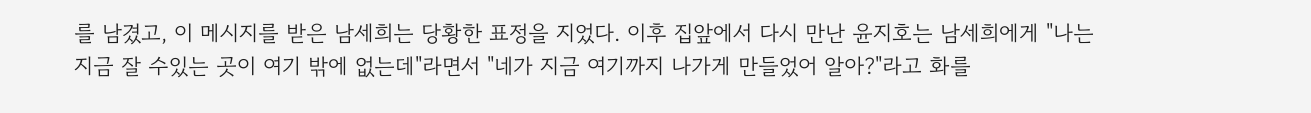를 남겼고, 이 메시지를 받은 남세희는 당황한 표정을 지었다. 이후 집앞에서 다시 만난 윤지호는 남세희에게 "나는 지금 잘 수있는 곳이 여기 밖에 없는데"라면서 "네가 지금 여기까지 나가게 만들었어 알아?"라고 화를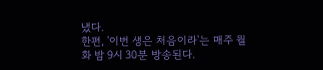냈다.
한편, '이번 생은 처음이라'는 매주 월 화 밤 9시 30분 방송된다.